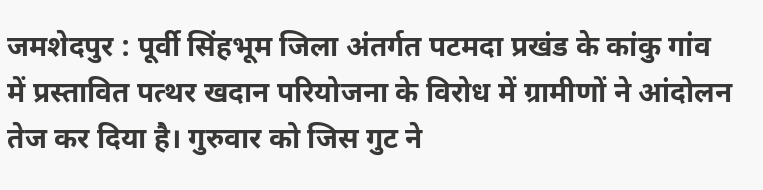जमशेदपुर : पूर्वी सिंहभूम जिला अंतर्गत पटमदा प्रखंड के कांकु गांव में प्रस्तावित पत्थर खदान परियोजना के विरोध में ग्रामीणों ने आंदोलन तेज कर दिया है। गुरुवार को जिस गुट ने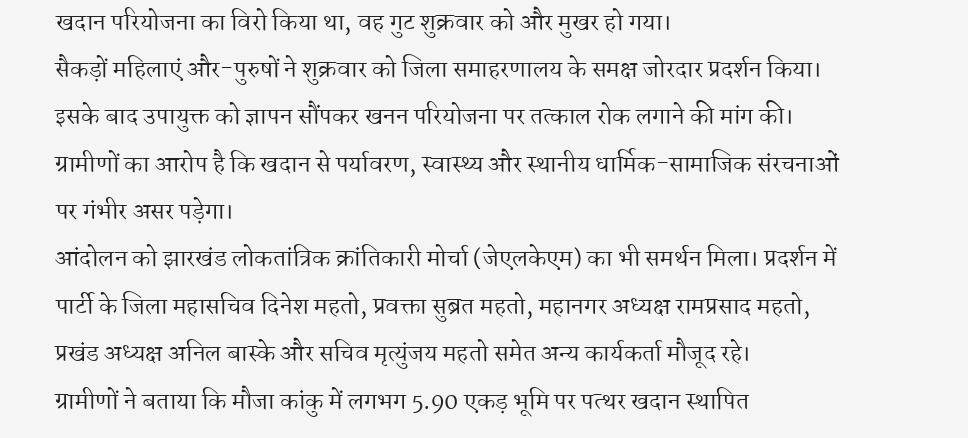खदान परियोजना का विरो किया था, वह गुट शुक्रवार को और मुखर हो गया।
सैकड़ों महिलाएं और-पुरुषों ने शुक्रवार को जिला समाहरणालय के समक्ष जोरदार प्रदर्शन किया। इसके बाद उपायुक्त को ज्ञापन सौंपकर खनन परियोजना पर तत्काल रोक लगाने की मांग की। ग्रामीणों का आरोप है कि खदान से पर्यावरण, स्वास्थ्य और स्थानीय धार्मिक-सामाजिक संरचनाओं पर गंभीर असर पड़ेगा।
आंदोलन को झारखंड लोकतांत्रिक क्रांतिकारी मोर्चा (जेएलकेएम) का भी समर्थन मिला। प्रदर्शन में पार्टी के जिला महासचिव दिनेश महतो, प्रवक्ता सुब्रत महतो, महानगर अध्यक्ष रामप्रसाद महतो, प्रखंड अध्यक्ष अनिल बास्के और सचिव मृत्युंजय महतो समेत अन्य कार्यकर्ता मौजूद रहे।
ग्रामीणों ने बताया कि मौजा कांकु में लगभग 5.90 एकड़ भूमि पर पत्थर खदान स्थापित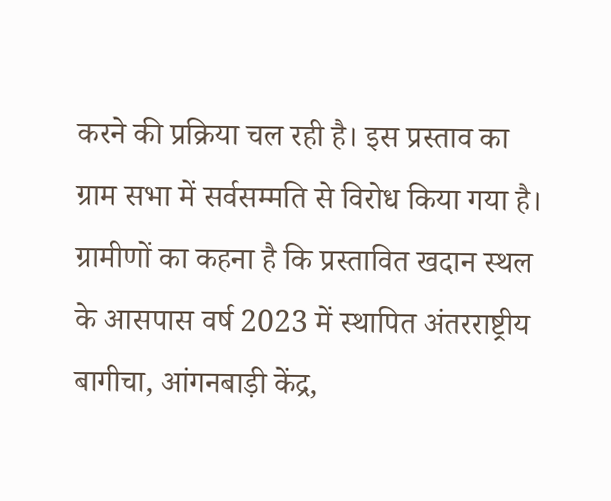करने की प्रक्रिया चल रही है। इस प्रस्ताव का ग्राम सभा में सर्वसम्मति से विरोध किया गया है। ग्रामीणों का कहना है कि प्रस्तावित खदान स्थल के आसपास वर्ष 2023 में स्थापित अंतरराष्ट्रीय बागीचा, आंगनबाड़ी केंद्र,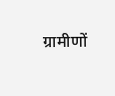ग्रामीणों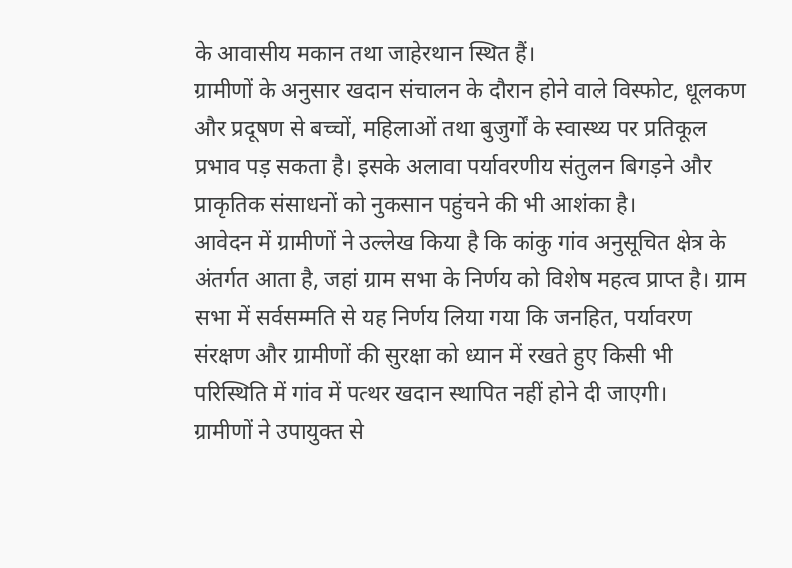के आवासीय मकान तथा जाहेरथान स्थित हैं।
ग्रामीणों के अनुसार खदान संचालन के दौरान होने वाले विस्फोट, धूलकण और प्रदूषण से बच्चों, महिलाओं तथा बुजुर्गों के स्वास्थ्य पर प्रतिकूल प्रभाव पड़ सकता है। इसके अलावा पर्यावरणीय संतुलन बिगड़ने और प्राकृतिक संसाधनों को नुकसान पहुंचने की भी आशंका है।
आवेदन में ग्रामीणों ने उल्लेख किया है कि कांकु गांव अनुसूचित क्षेत्र के अंतर्गत आता है, जहां ग्राम सभा के निर्णय को विशेष महत्व प्राप्त है। ग्राम सभा में सर्वसम्मति से यह निर्णय लिया गया कि जनहित, पर्यावरण संरक्षण और ग्रामीणों की सुरक्षा को ध्यान में रखते हुए किसी भी परिस्थिति में गांव में पत्थर खदान स्थापित नहीं होने दी जाएगी।
ग्रामीणों ने उपायुक्त से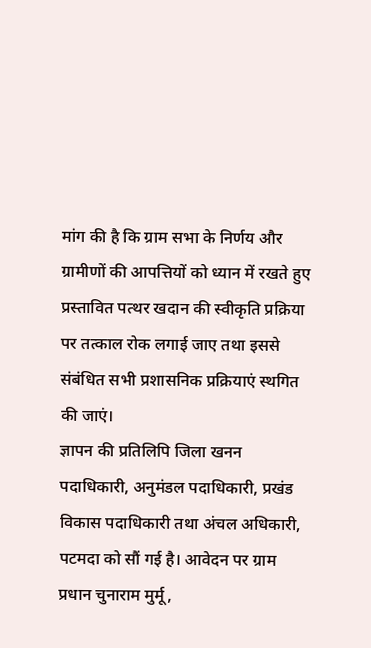मांग की है कि ग्राम सभा के निर्णय और ग्रामीणों की आपत्तियों को ध्यान में रखते हुए प्रस्तावित पत्थर खदान की स्वीकृति प्रक्रिया पर तत्काल रोक लगाई जाए तथा इससे संबंधित सभी प्रशासनिक प्रक्रियाएं स्थगित की जाएं।
ज्ञापन की प्रतिलिपि जिला खनन पदाधिकारी, अनुमंडल पदाधिकारी, प्रखंड विकास पदाधिकारी तथा अंचल अधिकारी, पटमदा को सौं गई है। आवेदन पर ग्राम प्रधान चुनाराम मुर्मू,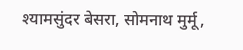श्यामसुंदर बेसरा, सोमनाथ मुर्मू,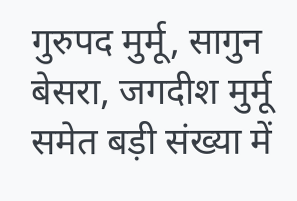गुरुपद मुर्मू, सागुन बेसरा, जगदीश मुर्मू समेत बड़ी संख्या में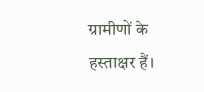ग्रामीणों के हस्ताक्षर हैं।